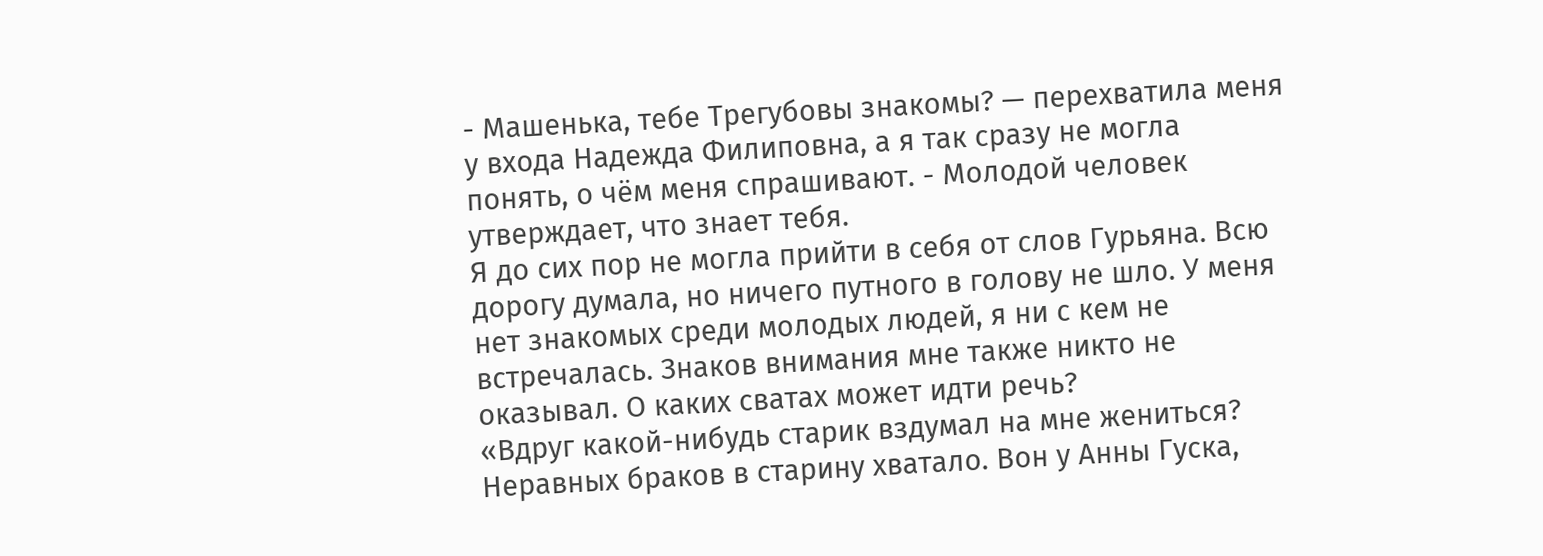- Машенька, тебе Трегубовы знакомы? — перехватила меня у входа Надежда Филиповна, а я так сразу не могла понять, о чём меня спрашивают. - Молодой человек утверждает, что знает тебя.
Я до сих пор не могла прийти в себя от слов Гурьяна. Всю дорогу думала, но ничего путного в голову не шло. У меня нет знакомых среди молодых людей, я ни с кем не встречалась. Знаков внимания мне также никто не оказывал. О каких сватах может идти речь?
«Вдруг какой-нибудь старик вздумал на мне жениться? Неравных браков в старину хватало. Вон у Анны Гуска,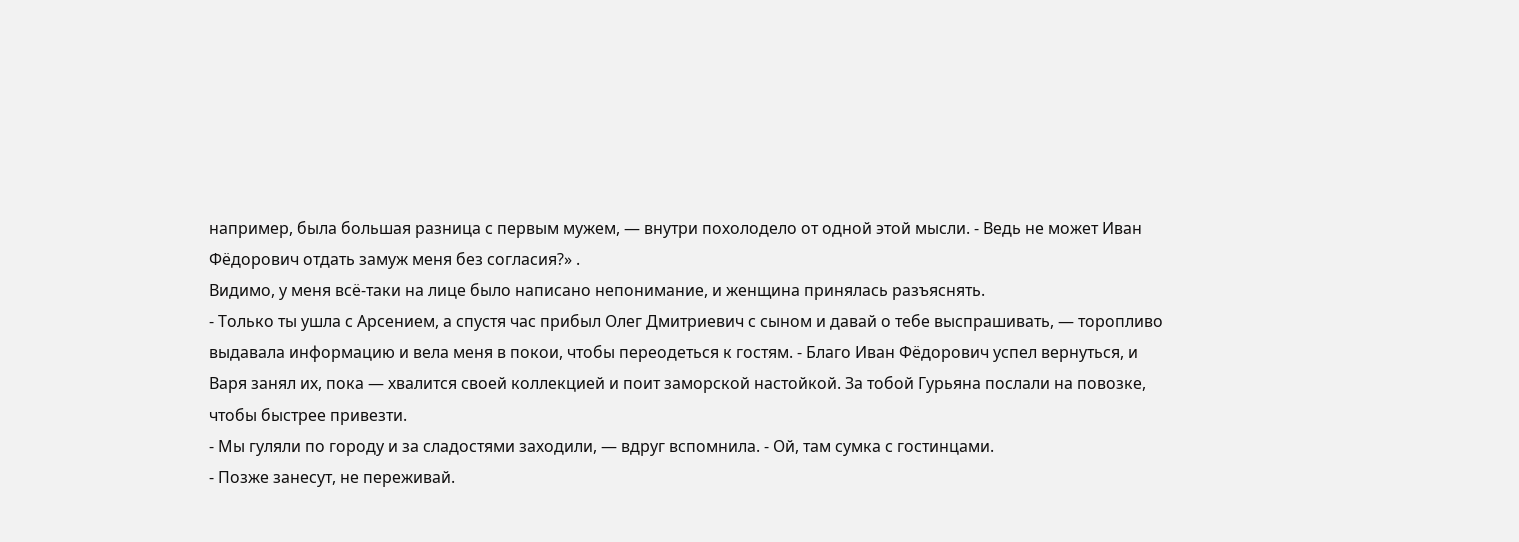например, была большая разница с первым мужем, — внутри похолодело от одной этой мысли. - Ведь не может Иван Фёдорович отдать замуж меня без согласия?» .
Видимо, у меня всё-таки на лице было написано непонимание, и женщина принялась разъяснять.
- Только ты ушла с Арсением, а спустя час прибыл Олег Дмитриевич с сыном и давай о тебе выспрашивать, — торопливо выдавала информацию и вела меня в покои, чтобы переодеться к гостям. - Благо Иван Фёдорович успел вернуться, и Варя занял их, пока — хвалится своей коллекцией и поит заморской настойкой. За тобой Гурьяна послали на повозке, чтобы быстрее привезти.
- Мы гуляли по городу и за сладостями заходили, — вдруг вспомнила. - Ой, там сумка с гостинцами.
- Позже занесут, не переживай.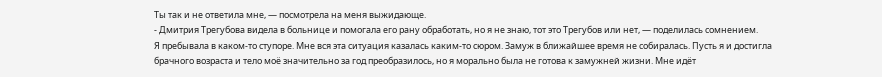Ты так и не ответила мне, — посмотрела на меня выжидающе.
- Дмитрия Трегубова видела в больнице и помогала его рану обработать, но я не знаю, тот это Трегубов или нет, — поделилась сомнением.
Я пребывала в каком-то ступоре. Мне вся эта ситуация казалась каким-то сюром. Замуж в ближайшее время не собиралась. Пусть я и достигла брачного возраста и тело моё значительно за год преобразилось, но я морально была не готова к замужней жизни. Мне идёт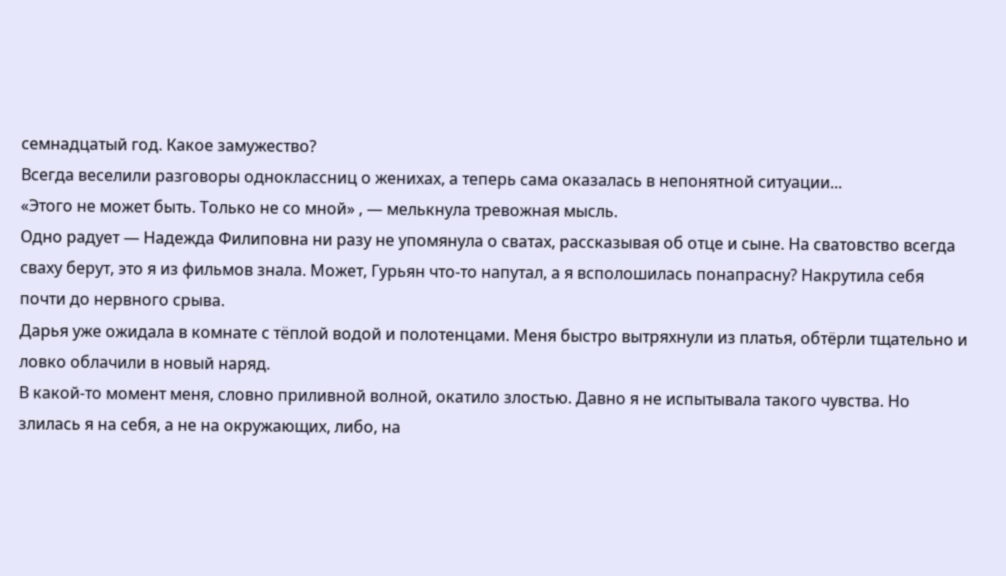семнадцатый год. Какое замужество?
Всегда веселили разговоры одноклассниц о женихах, а теперь сама оказалась в непонятной ситуации...
«Этого не может быть. Только не со мной» , — мелькнула тревожная мысль.
Одно радует — Надежда Филиповна ни разу не упомянула о сватах, рассказывая об отце и сыне. На сватовство всегда сваху берут, это я из фильмов знала. Может, Гурьян что-то напутал, а я всполошилась понапрасну? Накрутила себя почти до нервного срыва.
Дарья уже ожидала в комнате с тёплой водой и полотенцами. Меня быстро вытряхнули из платья, обтёрли тщательно и ловко облачили в новый наряд.
В какой-то момент меня, словно приливной волной, окатило злостью. Давно я не испытывала такого чувства. Но злилась я на себя, а не на окружающих, либо, на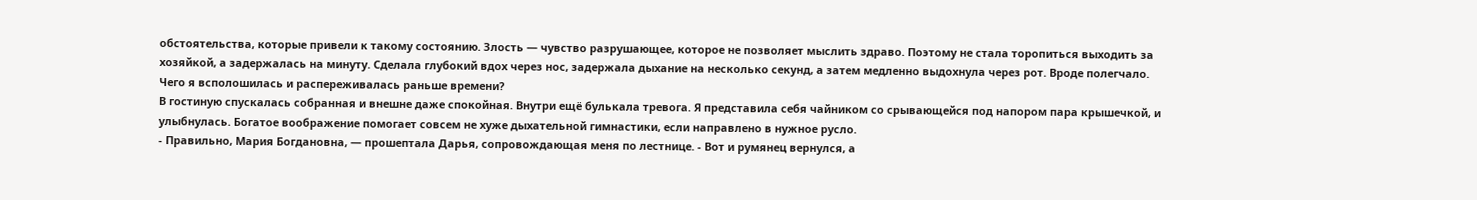обстоятельства, которые привели к такому состоянию. Злость — чувство разрушающее, которое не позволяет мыслить здраво. Поэтому не стала торопиться выходить за хозяйкой, а задержалась на минуту. Сделала глубокий вдох через нос, задержала дыхание на несколько секунд, а затем медленно выдохнула через рот. Вроде полегчало.
Чего я всполошилась и распереживалась раньше времени?
В гостиную спускалась собранная и внешне даже спокойная. Внутри ещё булькала тревога. Я представила себя чайником со срывающейся под напором пара крышечкой, и улыбнулась. Богатое воображение помогает совсем не хуже дыхательной гимнастики, если направлено в нужное русло.
- Правильно, Мария Богдановна, — прошептала Дарья, сопровождающая меня по лестнице. - Вот и румянец вернулся, а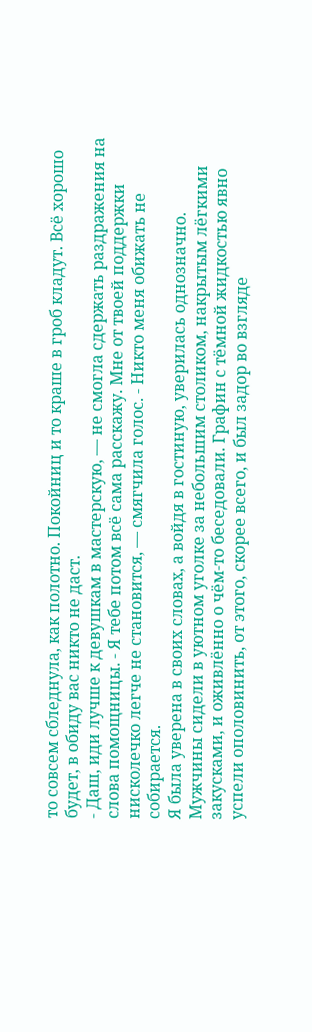то совсем сбледнула, как полотно. Покойниц и то краше в гроб кладут. Всё хорошо будет, в обиду вас никто не даст.
- Даш, иди лучше к девушкам в мастерскую, — не смогла сдержать раздражения на слова помощницы. - Я тебе потом всё сама расскажу. Мне от твоей поддержки нисколечко легче не становится, — смягчила голос. - Никто меня обижать не собирается.
Я была уверена в своих словах, а войдя в гостиную, уверилась однозначно.
Мужчины сидели в уютном уголке за небольшим столиком, накрытым лёгкими закусками, и оживлённо о чём-то беседовали. Графин с тёмной жидкостью явно успели ополовинить, от этого, скорее всего, и был задор во взгляде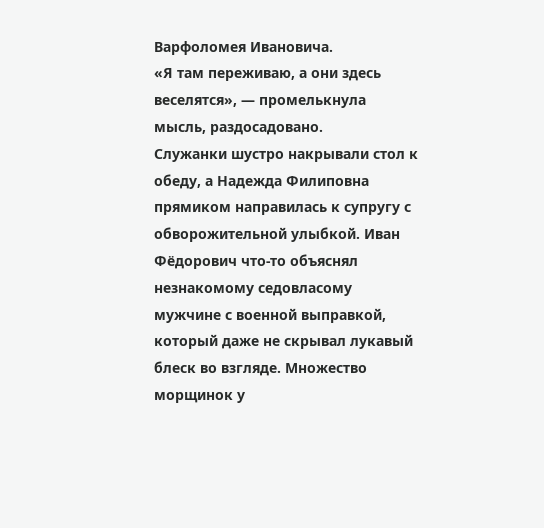Варфоломея Ивановича.
«Я там переживаю, а они здесь веселятся», — промелькнула мысль, раздосадовано.
Служанки шустро накрывали стол к обеду, а Надежда Филиповна прямиком направилась к супругу с обворожительной улыбкой. Иван Фёдорович что-то объяснял незнакомому седовласому мужчине с военной выправкой, который даже не скрывал лукавый блеск во взгляде. Множество морщинок у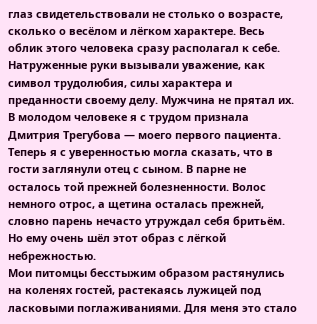глаз свидетельствовали не столько о возрасте, сколько о весёлом и лёгком характере. Весь облик этого человека сразу располагал к себе. Натруженные руки вызывали уважение, как символ трудолюбия, силы характера и преданности своему делу. Мужчина не прятал их.
В молодом человеке я с трудом признала Дмитрия Трегубова — моего первого пациента. Теперь я с уверенностью могла сказать, что в гости заглянули отец с сыном. В парне не осталось той прежней болезненности. Волос немного отрос, а щетина осталась прежней, словно парень нечасто утруждал себя бритьём. Но ему очень шёл этот образ с лёгкой небрежностью.
Мои питомцы бесстыжим образом растянулись на коленях гостей, растекаясь лужицей под ласковыми поглаживаниями. Для меня это стало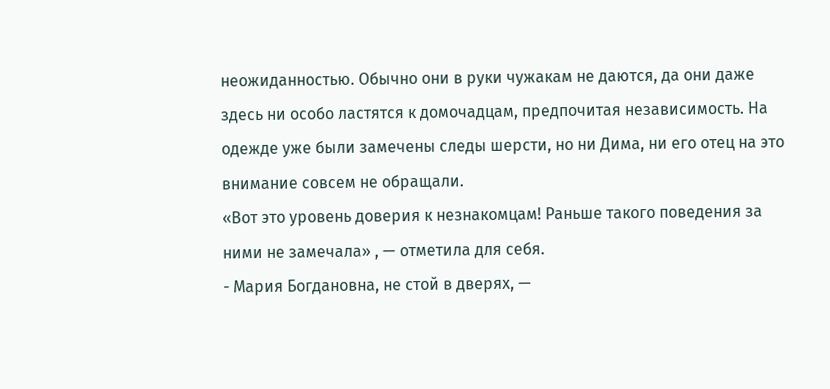неожиданностью. Обычно они в руки чужакам не даются, да они даже здесь ни особо ластятся к домочадцам, предпочитая независимость. На одежде уже были замечены следы шерсти, но ни Дима, ни его отец на это внимание совсем не обращали.
«Вот это уровень доверия к незнакомцам! Раньше такого поведения за ними не замечала» , — отметила для себя.
- Мария Богдановна, не стой в дверях, —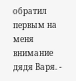обратил первым на меня внимание дядя Варя. -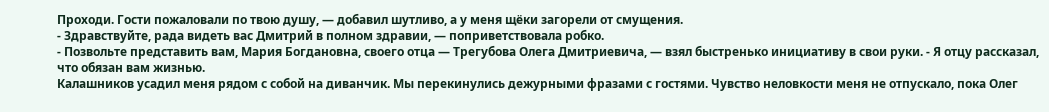Проходи. Гости пожаловали по твою душу, — добавил шутливо, а у меня щёки загорели от смущения.
- Здравствуйте, рада видеть вас Дмитрий в полном здравии, — поприветствовала робко.
- Позвольте представить вам, Мария Богдановна, своего отца — Трегубова Олега Дмитриевича, — взял быстренько инициативу в свои руки. - Я отцу рассказал, что обязан вам жизнью.
Калашников усадил меня рядом с собой на диванчик. Мы перекинулись дежурными фразами с гостями. Чувство неловкости меня не отпускало, пока Олег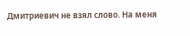Дмитриевич не взял слово. На меня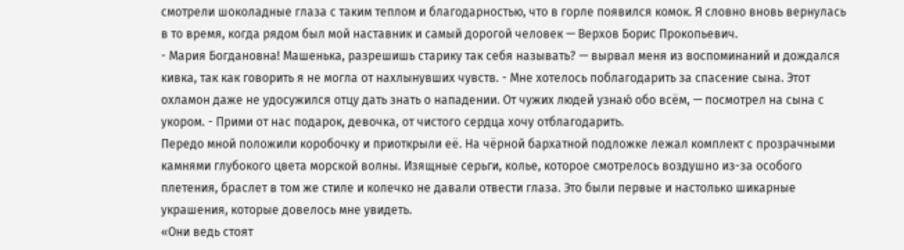смотрели шоколадные глаза с таким теплом и благодарностью, что в горле появился комок. Я словно вновь вернулась в то время, когда рядом был мой наставник и самый дорогой человек — Верхов Борис Прокопьевич.
- Мария Богдановна! Машенька, разрешишь старику так себя называть? — вырвал меня из воспоминаний и дождался кивка, так как говорить я не могла от нахлынувших чувств. - Мне хотелось поблагодарить за спасение сына. Этот охламон даже не удосужился отцу дать знать о нападении. От чужих людей узнаю́ обо всём, — посмотрел на сына с укором. - Прими от нас подарок, девочка, от чистого сердца хочу отблагодарить.
Передо мной положили коробочку и приоткрыли её. На чёрной бархатной подложке лежал комплект с прозрачными камнями глубокого цвета морской волны. Изящные серьги, колье, которое смотрелось воздушно из-за особого плетения, браслет в том же стиле и колечко не давали отвести глаза. Это были первые и настолько шикарные украшения, которые довелось мне увидеть.
«Они ведь стоят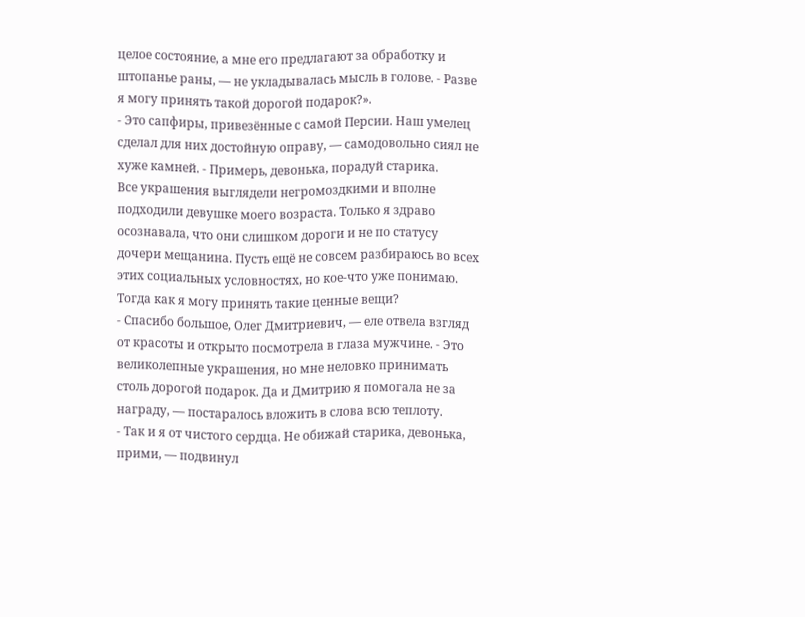целое состояние, а мне его предлагают за обработку и штопанье раны, — не укладывалась мысль в голове. - Разве я могу принять такой дорогой подарок?».
- Это сапфиры, привезённые с самой Персии. Наш умелец сделал для них достойную оправу, — самодовольно сиял не хуже камней. - Примерь, девонька, порадуй старика.
Все украшения выглядели негромоздкими и вполне подходили девушке моего возраста. Только я здраво осознавала, что они слишком дороги и не по статусу дочери мещанина. Пусть ещё не совсем разбираюсь во всех этих социальных условностях, но кое-что уже понимаю.
Тогда как я могу принять такие ценные вещи?
- Спасибо большое, Олег Дмитриевич, — еле отвела взгляд от красоты и открыто посмотрела в глаза мужчине. - Это великолепные украшения, но мне неловко принимать столь дорогой подарок. Да и Дмитрию я помогала не за награду, — постаралось вложить в слова всю теплоту.
- Так и я от чистого сердца. Не обижай старика, девонька, прими, — подвинул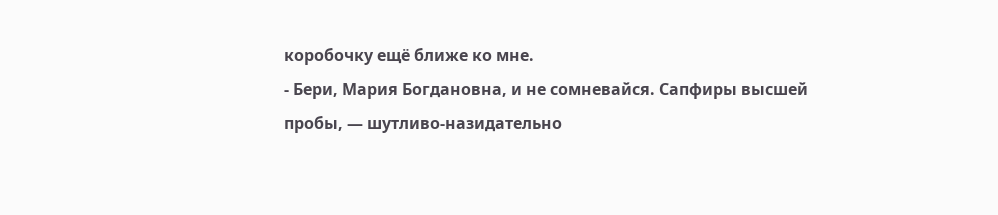коробочку ещё ближе ко мне.
- Бери, Мария Богдановна, и не сомневайся. Сапфиры высшей пробы, — шутливо-назидательно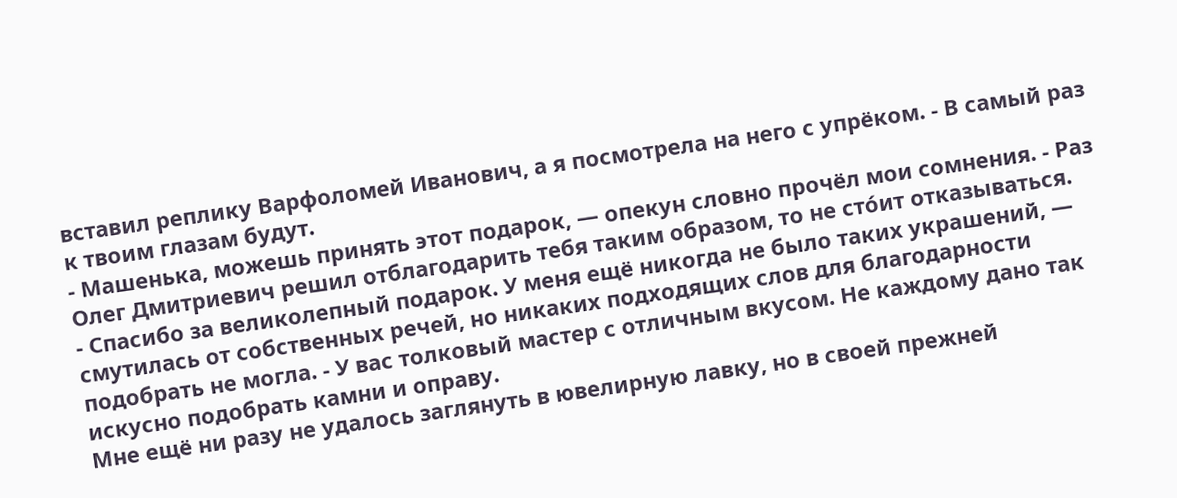вставил реплику Варфоломей Иванович, а я посмотрела на него с упрёком. - В самый раз к твоим глазам будут.
- Машенька, можешь принять этот подарок, — опекун словно прочёл мои сомнения. - Раз Олег Дмитриевич решил отблагодарить тебя таким образом, то не сто́ит отказываться.
- Спасибо за великолепный подарок. У меня ещё никогда не было таких украшений, — смутилась от собственных речей, но никаких подходящих слов для благодарности подобрать не могла. - У вас толковый мастер с отличным вкусом. Не каждому дано так искусно подобрать камни и оправу.
Мне ещё ни разу не удалось заглянуть в ювелирную лавку, но в своей прежней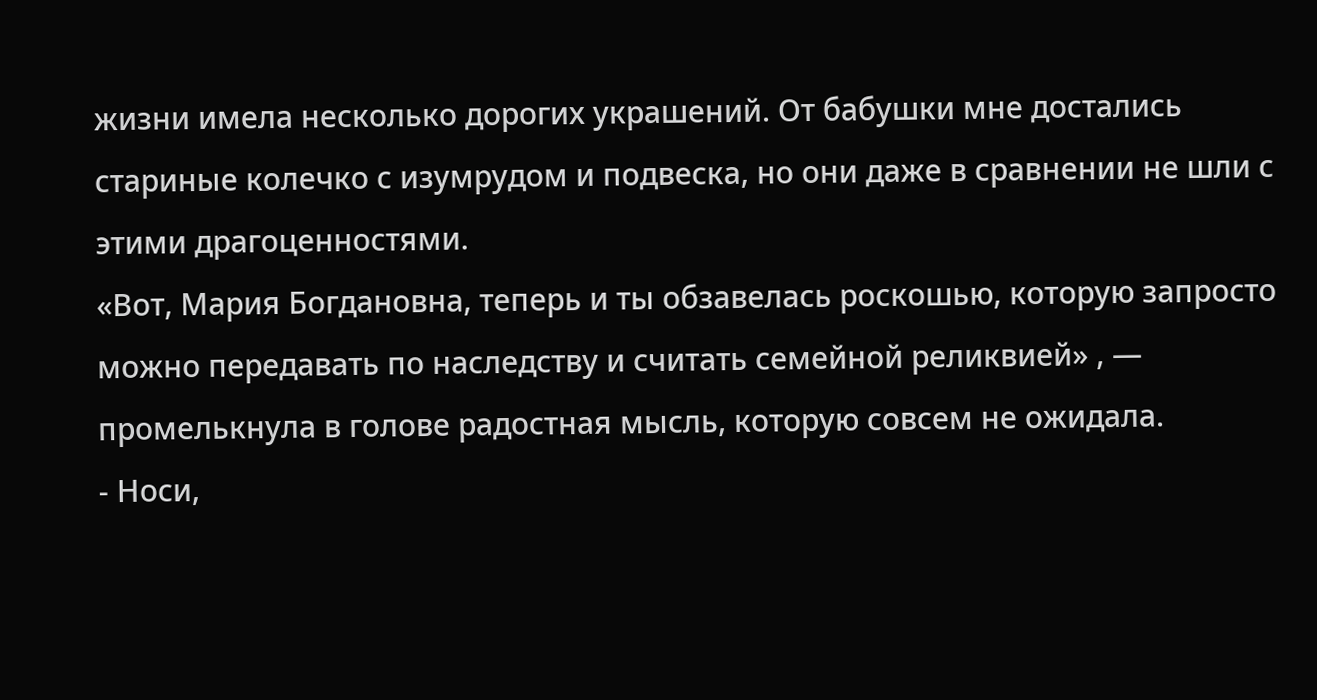жизни имела несколько дорогих украшений. От бабушки мне достались стариные колечко с изумрудом и подвеска, но они даже в сравнении не шли с этими драгоценностями.
«Вот, Мария Богдановна, теперь и ты обзавелась роскошью, которую запросто можно передавать по наследству и считать семейной реликвией» , — промелькнула в голове радостная мысль, которую совсем не ожидала.
- Носи,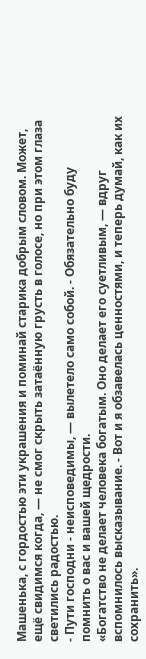Машенька, с гордостью эти украшения и поминай старика добрым словом. Может, ещё свидимся когда, — не смог скрыть затаённую грусть в голосе, но при этом глаза светились радостью.
- Пути господни - неисповедимы, — вылетело само собой. - Обязательно буду помнить о вас и вашей щедрости.
«Богатство не делает человека богатым. Оно делает его суетливым, — вдруг вспомнилось высказывание. - Вот и я обзавелась ценностями, и теперь думай, как их сохранить».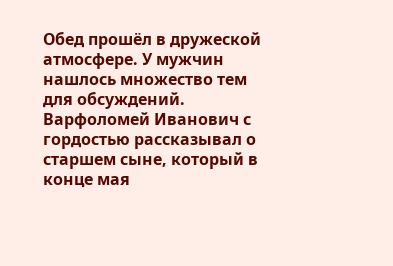Обед прошёл в дружеской атмосфере. У мужчин нашлось множество тем для обсуждений. Варфоломей Иванович с гордостью рассказывал о старшем сыне, который в конце мая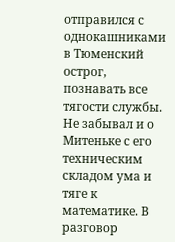отправился с однокашниками в Тюменский острог, познавать все тягости службы. Не забывал и о Митеньке с его техническим складом ума и тяге к математике. В разговор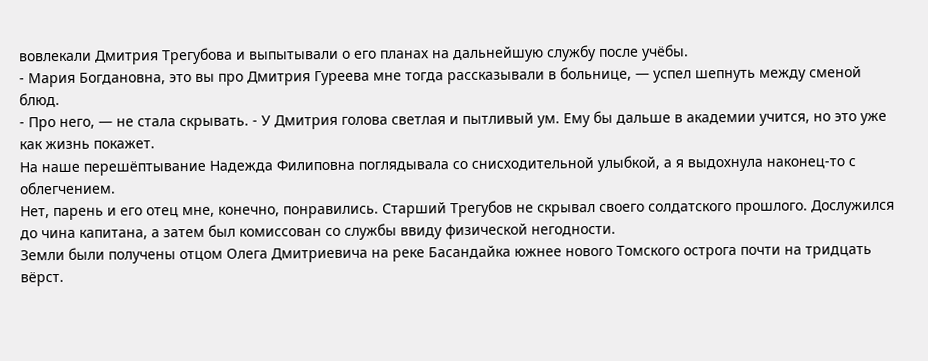вовлекали Дмитрия Трегубова и выпытывали о его планах на дальнейшую службу после учёбы.
- Мария Богдановна, это вы про Дмитрия Гуреева мне тогда рассказывали в больнице, — успел шепнуть между сменой блюд.
- Про него, — не стала скрывать. - У Дмитрия голова светлая и пытливый ум. Ему бы дальше в академии учится, но это уже как жизнь покажет.
На наше перешёптывание Надежда Филиповна поглядывала со снисходительной улыбкой, а я выдохнула наконец-то с облегчением.
Нет, парень и его отец мне, конечно, понравились. Старший Трегубов не скрывал своего солдатского прошлого. Дослужился до чина капитана, а затем был комиссован со службы ввиду физической негодности.
Земли были получены отцом Олега Дмитриевича на реке Басандайка южнее нового Томского острога почти на тридцать вёрст.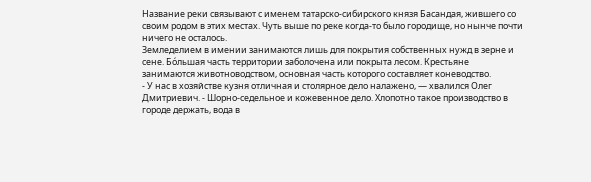Название реки связывают с именем татарско-сибирского князя Басандая, жившего со своим родом в этих местах. Чуть выше по реке когда-то было городище, но нынче почти ничего не осталось.
Земледелием в имении занимаются лишь для покрытия собственных нужд в зерне и сене. Бо́льшая часть территории заболочена или покрыта лесом. Крестьяне занимаются животноводством, основная часть которого составляет коневодство.
- У нас в хозяйстве кузня отличная и столярное дело налажено, — хвалился Олег Дмитриевич. - Шорно-седельное и кожевенное дело. Хлопотно такое производство в городе держать, вода в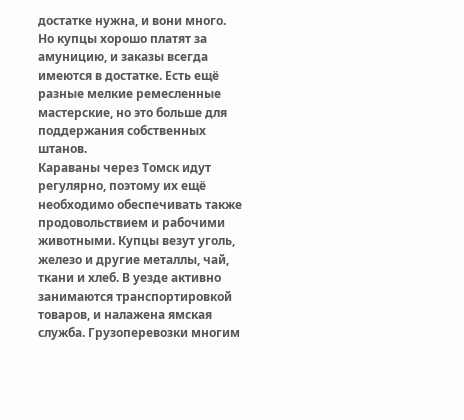достатке нужна, и вони много. Но купцы хорошо платят за амуницию, и заказы всегда имеются в достатке. Есть ещё разные мелкие ремесленные мастерские, но это больше для поддержания собственных штанов.
Караваны через Томск идут регулярно, поэтому их ещё необходимо обеспечивать также продовольствием и рабочими животными. Купцы везут уголь, железо и другие металлы, чай, ткани и хлеб. В уезде активно занимаются транспортировкой товаров, и налажена ямская служба. Грузоперевозки многим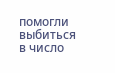помогли выбиться в число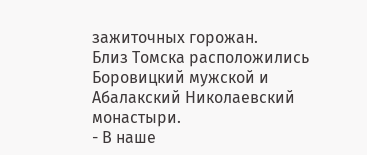зажиточных горожан.
Близ Томска расположились Боровицкий мужской и Абалакский Николаевский монастыри.
- В наше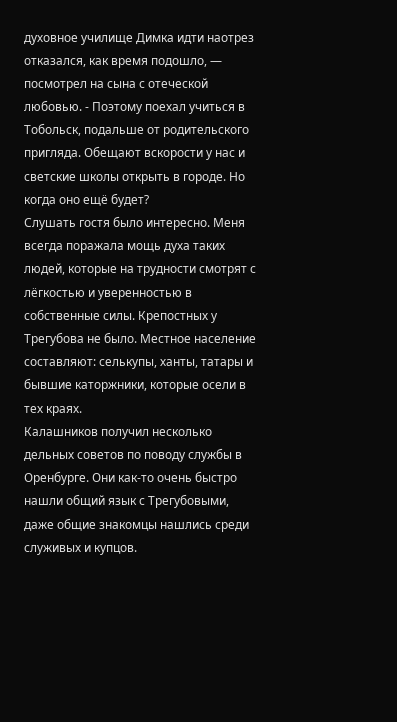духовное училище Димка идти наотрез отказался, как время подошло, — посмотрел на сына с отеческой любовью. - Поэтому поехал учиться в Тобольск, подальше от родительского пригляда. Обещают вскорости у нас и светские школы открыть в городе. Но когда оно ещё будет?
Слушать гостя было интересно. Меня всегда поражала мощь духа таких людей, которые на трудности смотрят с лёгкостью и уверенностью в собственные силы. Крепостных у Трегубова не было. Местное население составляют: селькупы, ханты, татары и бывшие каторжники, которые осели в тех краях.
Калашников получил несколько дельных советов по поводу службы в Оренбурге. Они как-то очень быстро нашли общий язык с Трегубовыми, даже общие знакомцы нашлись среди служивых и купцов.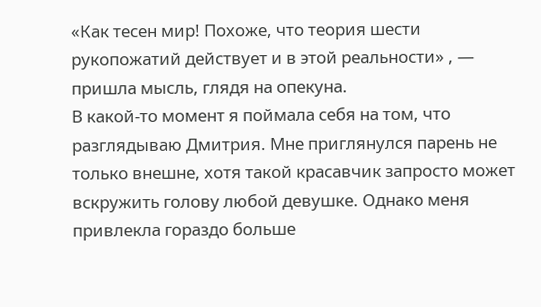«Как тесен мир! Похоже, что теория шести рукопожатий действует и в этой реальности» , — пришла мысль, глядя на опекуна.
В какой-то момент я поймала себя на том, что разглядываю Дмитрия. Мне приглянулся парень не только внешне, хотя такой красавчик запросто может вскружить голову любой девушке. Однако меня привлекла гораздо больше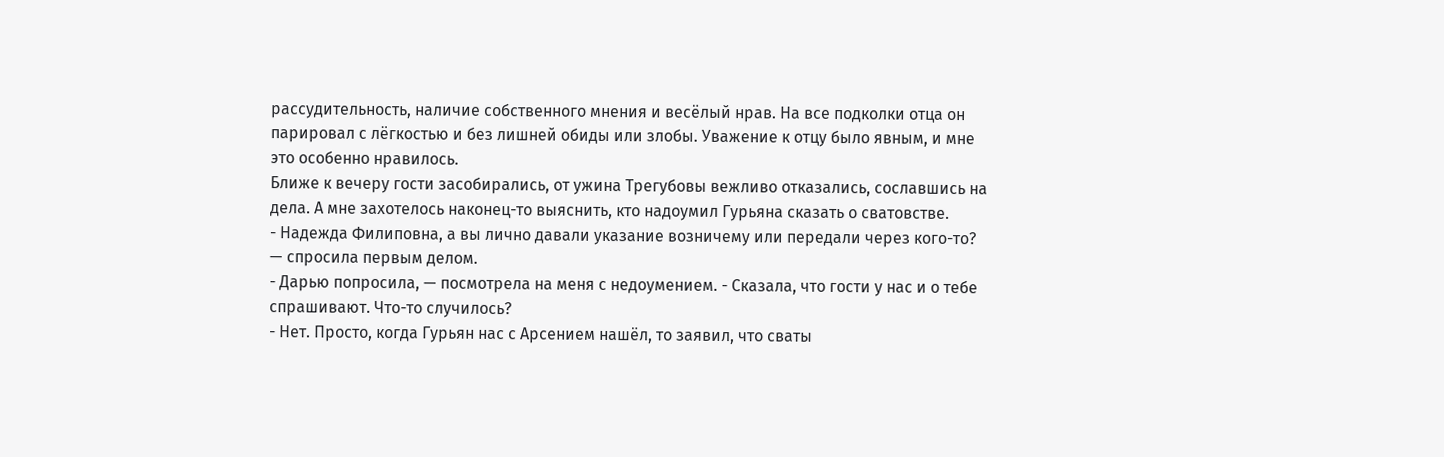рассудительность, наличие собственного мнения и весёлый нрав. На все подколки отца он парировал с лёгкостью и без лишней обиды или злобы. Уважение к отцу было явным, и мне это особенно нравилось.
Ближе к вечеру гости засобирались, от ужина Трегубовы вежливо отказались, сославшись на дела. А мне захотелось наконец-то выяснить, кто надоумил Гурьяна сказать о сватовстве.
- Надежда Филиповна, а вы лично давали указание возничему или передали через кого-то? — спросила первым делом.
- Дарью попросила, — посмотрела на меня с недоумением. - Сказала, что гости у нас и о тебе спрашивают. Что-то случилось?
- Нет. Просто, когда Гурьян нас с Арсением нашёл, то заявил, что сваты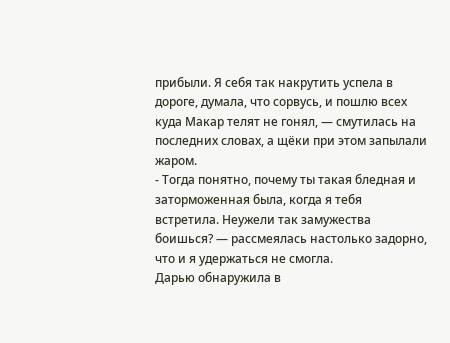прибыли. Я себя так накрутить успела в дороге, думала, что сорвусь, и пошлю всех куда Макар телят не гонял, — смутилась на последних словах, а щёки при этом запылали жаром.
- Тогда понятно, почему ты такая бледная и заторможенная была, когда я тебя встретила. Неужели так замужества боишься? — рассмеялась настолько задорно, что и я удержаться не смогла.
Дарью обнаружила в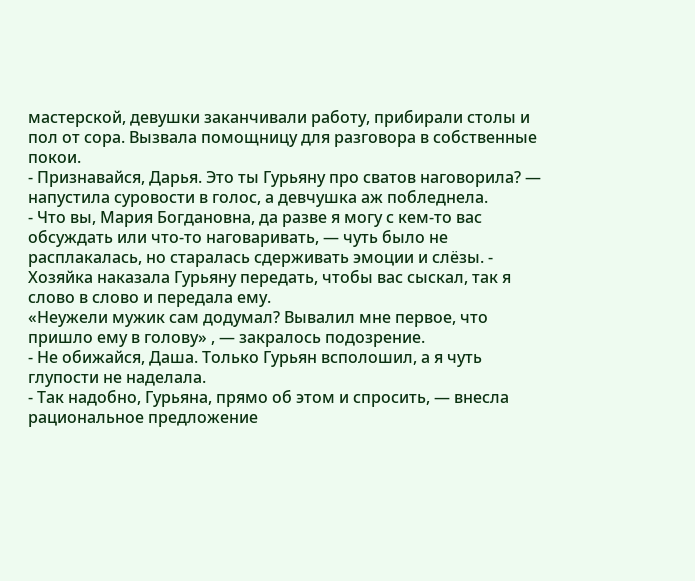мастерской, девушки заканчивали работу, прибирали столы и пол от сора. Вызвала помощницу для разговора в собственные покои.
- Признавайся, Дарья. Это ты Гурьяну про сватов наговорила? — напустила суровости в голос, а девчушка аж побледнела.
- Что вы, Мария Богдановна, да разве я могу с кем-то вас обсуждать или что-то наговаривать, — чуть было не расплакалась, но старалась сдерживать эмоции и слёзы. - Хозяйка наказала Гурьяну передать, чтобы вас сыскал, так я слово в слово и передала ему.
«Неужели мужик сам додумал? Вывалил мне первое, что пришло ему в голову» , — закралось подозрение.
- Не обижайся, Даша. Только Гурьян всполошил, а я чуть глупости не наделала.
- Так надобно, Гурьяна, прямо об этом и спросить, — внесла рациональное предложение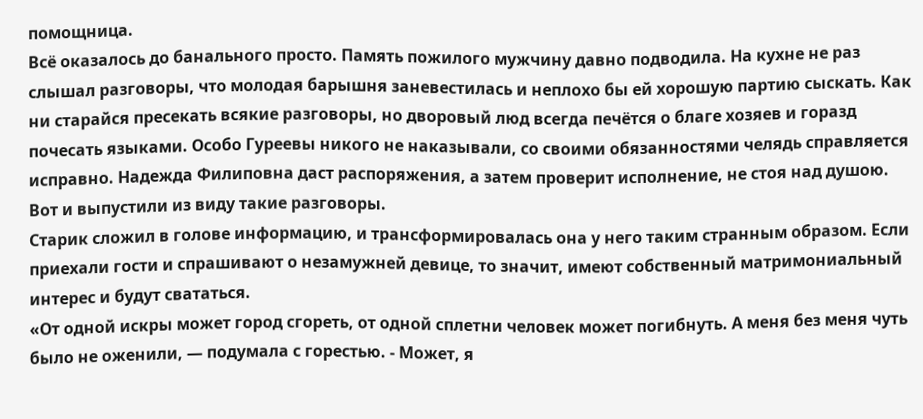помощница.
Всё оказалось до банального просто. Память пожилого мужчину давно подводила. На кухне не раз слышал разговоры, что молодая барышня заневестилась и неплохо бы ей хорошую партию сыскать. Как ни старайся пресекать всякие разговоры, но дворовый люд всегда печётся о благе хозяев и горазд почесать языками. Особо Гуреевы никого не наказывали, со своими обязанностями челядь справляется исправно. Надежда Филиповна даст распоряжения, а затем проверит исполнение, не стоя над душою. Вот и выпустили из виду такие разговоры.
Старик сложил в голове информацию, и трансформировалась она у него таким странным образом. Если приехали гости и спрашивают о незамужней девице, то значит, имеют собственный матримониальный интерес и будут свататься.
«От одной искры может город сгореть, от одной сплетни человек может погибнуть. А меня без меня чуть было не оженили, — подумала с горестью. - Может, я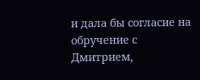и дала бы согласие на обручение с Дмитрием,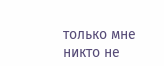только мне никто не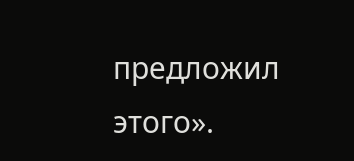предложил этого».